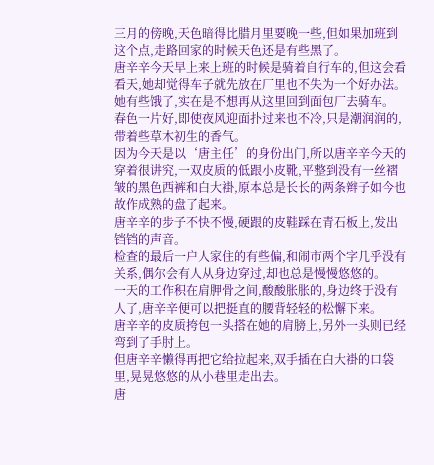三月的傍晚,天色暗得比腊月里要晚一些,但如果加班到这个点,走路回家的时候天色还是有些黑了。
唐辛辛今天早上来上班的时候是骑着自行车的,但这会看看天,她却觉得车子就先放在厂里也不失为一个好办法。
她有些饿了,实在是不想再从这里回到面包厂去骑车。
春色一片好,即使夜风迎面扑过来也不冷,只是潮润润的,带着些草木初生的香气。
因为今天是以‘唐主任’的身份出门,所以唐辛辛今天的穿着很讲究,一双皮质的低跟小皮靴,平整到没有一丝褶皱的黑色西裤和白大褂,原本总是长长的两条辫子如今也故作成熟的盘了起来。
唐辛辛的步子不快不慢,硬跟的皮鞋踩在青石板上,发出铛铛的声音。
检查的最后一户人家住的有些偏,和闹市两个字几乎没有关系,偶尔会有人从身边穿过,却也总是慢慢悠悠的。
一天的工作积在肩胛骨之间,酸酸胀胀的,身边终于没有人了,唐辛辛便可以把挺直的腰背轻轻的松懈下来。
唐辛辛的皮质挎包一头搭在她的肩膀上,另外一头则已经弯到了手肘上。
但唐辛辛懒得再把它给拉起来,双手插在白大褂的口袋里,晃晃悠悠的从小巷里走出去。
唐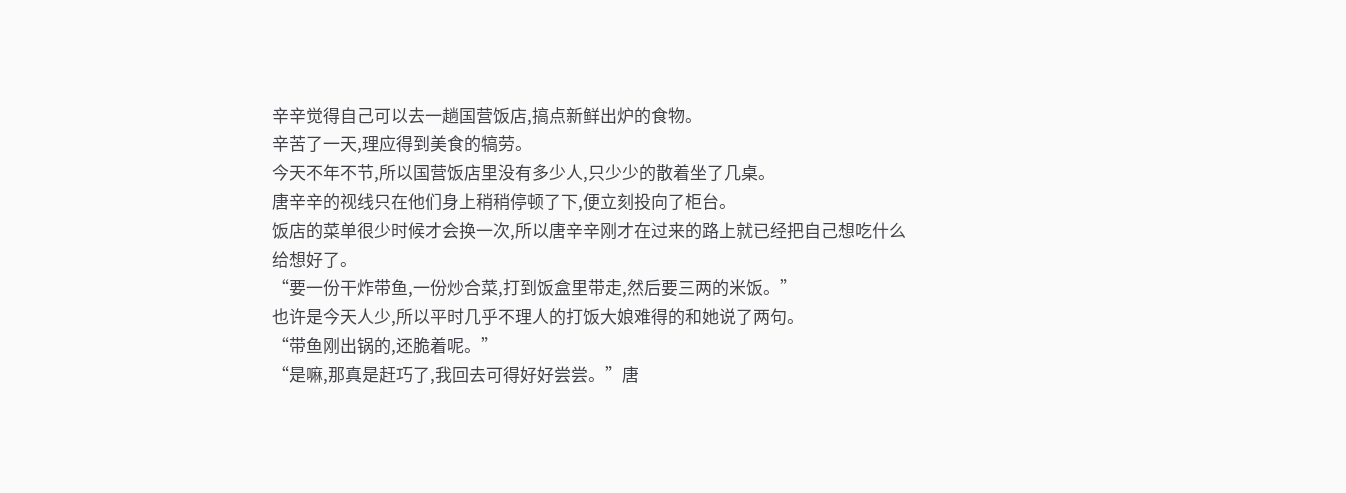辛辛觉得自己可以去一趟国营饭店,搞点新鲜出炉的食物。
辛苦了一天,理应得到美食的犒劳。
今天不年不节,所以国营饭店里没有多少人,只少少的散着坐了几桌。
唐辛辛的视线只在他们身上稍稍停顿了下,便立刻投向了柜台。
饭店的菜单很少时候才会换一次,所以唐辛辛刚才在过来的路上就已经把自己想吃什么给想好了。
“要一份干炸带鱼,一份炒合菜,打到饭盒里带走,然后要三两的米饭。”
也许是今天人少,所以平时几乎不理人的打饭大娘难得的和她说了两句。
“带鱼刚出锅的,还脆着呢。”
“是嘛,那真是赶巧了,我回去可得好好尝尝。”唐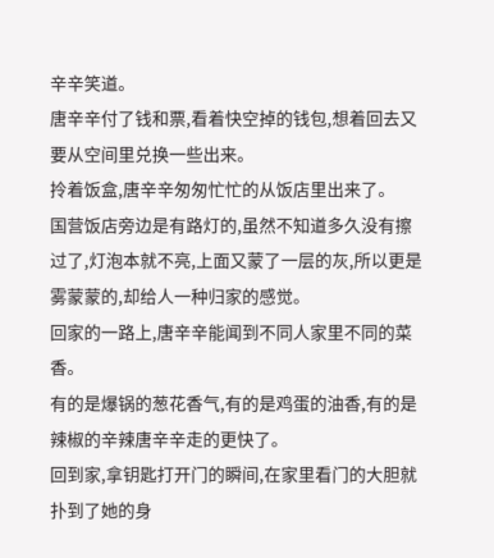辛辛笑道。
唐辛辛付了钱和票,看着快空掉的钱包,想着回去又要从空间里兑换一些出来。
拎着饭盒,唐辛辛匆匆忙忙的从饭店里出来了。
国营饭店旁边是有路灯的,虽然不知道多久没有擦过了,灯泡本就不亮,上面又蒙了一层的灰,所以更是雾蒙蒙的,却给人一种归家的感觉。
回家的一路上,唐辛辛能闻到不同人家里不同的菜香。
有的是爆锅的葱花香气,有的是鸡蛋的油香,有的是辣椒的辛辣唐辛辛走的更快了。
回到家,拿钥匙打开门的瞬间,在家里看门的大胆就扑到了她的身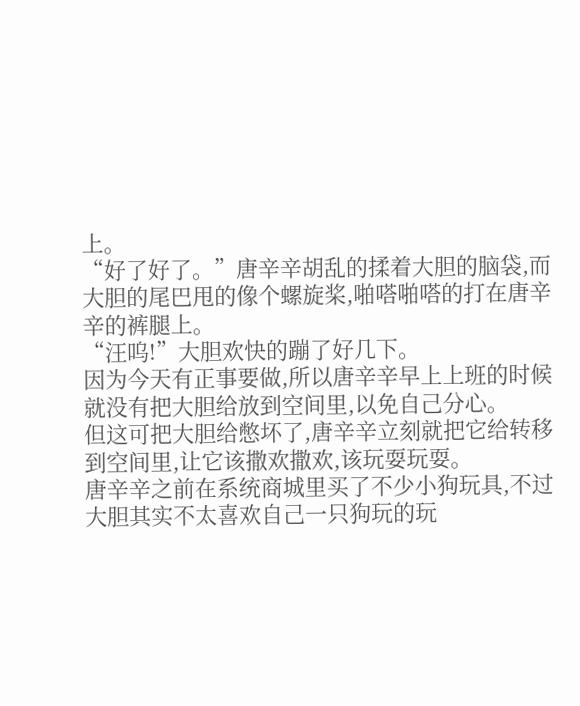上。
“好了好了。”唐辛辛胡乱的揉着大胆的脑袋,而大胆的尾巴甩的像个螺旋桨,啪嗒啪嗒的打在唐辛辛的裤腿上。
“汪呜!”大胆欢快的蹦了好几下。
因为今天有正事要做,所以唐辛辛早上上班的时候就没有把大胆给放到空间里,以免自己分心。
但这可把大胆给憋坏了,唐辛辛立刻就把它给转移到空间里,让它该撒欢撒欢,该玩耍玩耍。
唐辛辛之前在系统商城里买了不少小狗玩具,不过大胆其实不太喜欢自己一只狗玩的玩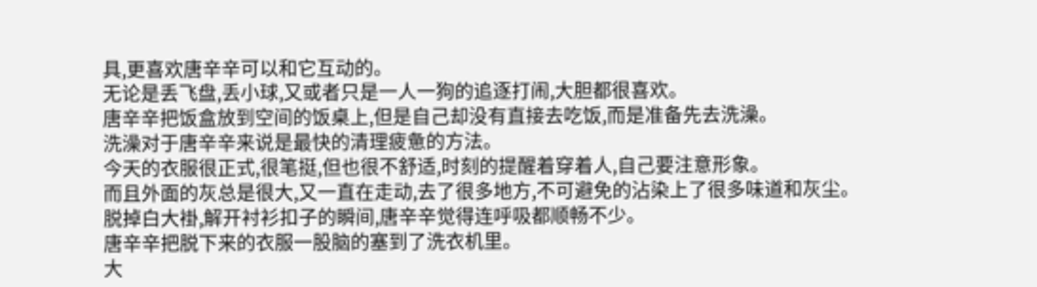具,更喜欢唐辛辛可以和它互动的。
无论是丢飞盘,丢小球,又或者只是一人一狗的追逐打闹,大胆都很喜欢。
唐辛辛把饭盒放到空间的饭桌上,但是自己却没有直接去吃饭,而是准备先去洗澡。
洗澡对于唐辛辛来说是最快的清理疲惫的方法。
今天的衣服很正式,很笔挺,但也很不舒适,时刻的提醒着穿着人,自己要注意形象。
而且外面的灰总是很大,又一直在走动,去了很多地方,不可避免的沾染上了很多味道和灰尘。
脱掉白大褂,解开衬衫扣子的瞬间,唐辛辛觉得连呼吸都顺畅不少。
唐辛辛把脱下来的衣服一股脑的塞到了洗衣机里。
大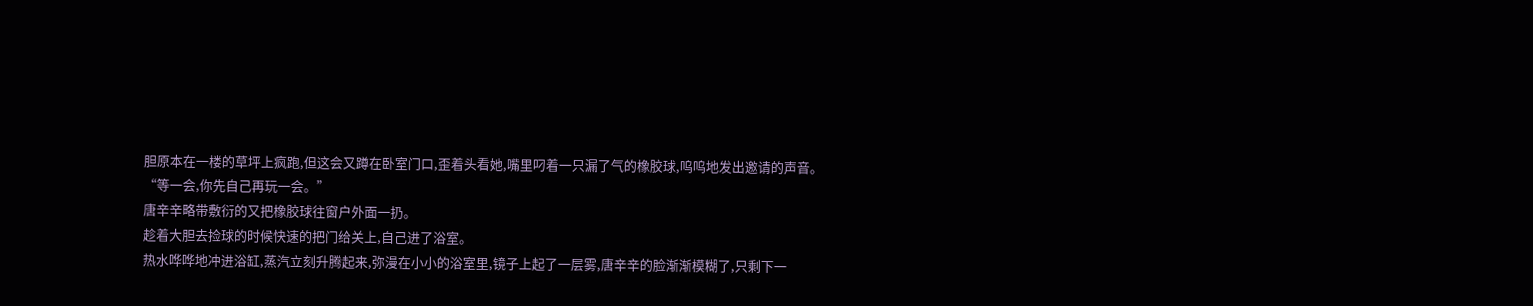胆原本在一楼的草坪上疯跑,但这会又蹲在卧室门口,歪着头看她,嘴里叼着一只漏了气的橡胶球,呜呜地发出邀请的声音。
“等一会,你先自己再玩一会。”
唐辛辛略带敷衍的又把橡胶球往窗户外面一扔。
趁着大胆去捡球的时候快速的把门给关上,自己进了浴室。
热水哗哗地冲进浴缸,蒸汽立刻升腾起来,弥漫在小小的浴室里,镜子上起了一层雾,唐辛辛的脸渐渐模糊了,只剩下一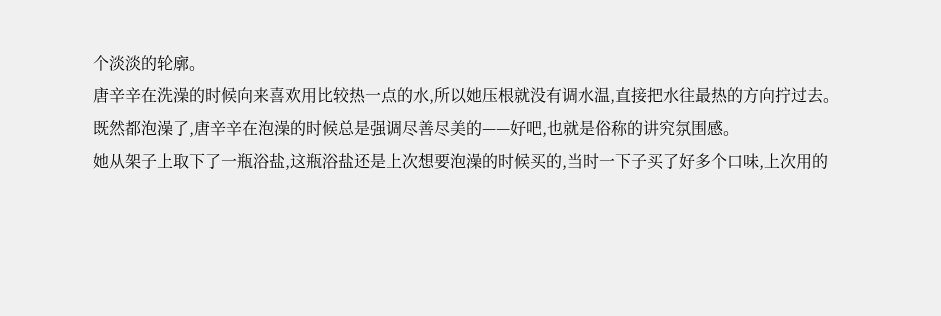个淡淡的轮廓。
唐辛辛在洗澡的时候向来喜欢用比较热一点的水,所以她压根就没有调水温,直接把水往最热的方向拧过去。
既然都泡澡了,唐辛辛在泡澡的时候总是强调尽善尽美的——好吧,也就是俗称的讲究氛围感。
她从架子上取下了一瓶浴盐,这瓶浴盐还是上次想要泡澡的时候买的,当时一下子买了好多个口味,上次用的